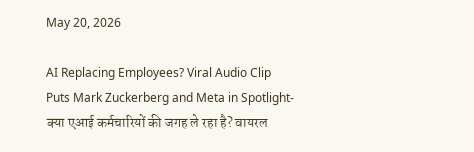May 20, 2026

AI Replacing Employees? Viral Audio Clip Puts Mark Zuckerberg and Meta in Spotlight-क्या एआई कर्मचारियों की जगह ले रहा है? वायरल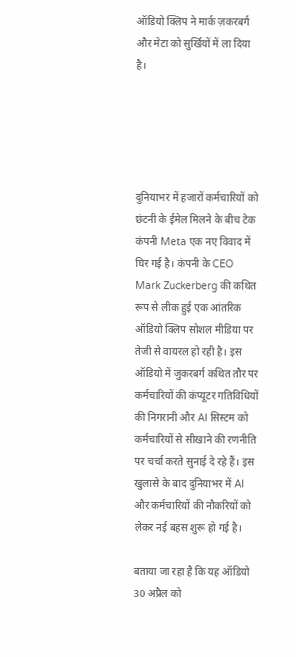ऑडियो क्लिप ने मार्क ज़करबर्ग और मेटा को सुर्खियों में ला दिया है।





दुनियाभर में हजारों कर्मचारियों को छंटनी के ईमेल मिलने के बीच टेक कंपनी Meta एक नए विवाद में घिर गई है। कंपनी के CEO Mark Zuckerberg की कथित रूप से लीक हुई एक आंतरिक ऑडियो क्लिप सोशल मीडिया पर तेजी से वायरल हो रही है। इस ऑडियो में जुकरबर्ग कथित तौर पर कर्मचारियों की कंप्यूटर गतिविधियों की निगरानी और AI सिस्टम को कर्मचारियों से सीखाने की रणनीति पर चर्चा करते सुनाई दे रहे हैं। इस खुलासे के बाद दुनियाभर में AI और कर्मचारियों की नौकरियों को लेकर नई बहस शुरू हो गई है।

बताया जा रहा है कि यह ऑडियो 30 अप्रैल को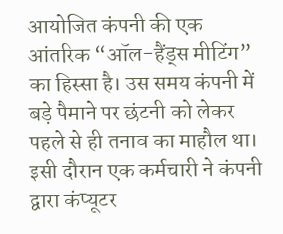आयोजित कंपनी की एक आंतरिक “ऑल-हैंड्स मीटिंग” का हिस्सा है। उस समय कंपनी में बड़े पैमाने पर छंटनी को लेकर पहले से ही तनाव का माहौल था। इसी दौरान एक कर्मचारी ने कंपनी द्वारा कंप्यूटर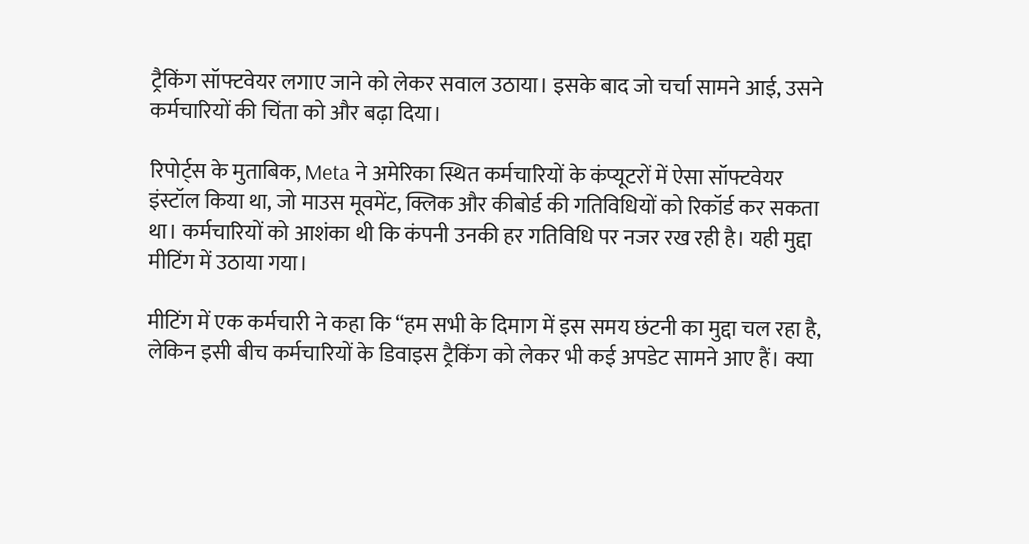ट्रैकिंग सॉफ्टवेयर लगाए जाने को लेकर सवाल उठाया। इसके बाद जो चर्चा सामने आई, उसने कर्मचारियों की चिंता को और बढ़ा दिया।

रिपोर्ट्स के मुताबिक, Meta ने अमेरिका स्थित कर्मचारियों के कंप्यूटरों में ऐसा सॉफ्टवेयर इंस्टॉल किया था, जो माउस मूवमेंट, क्लिक और कीबोर्ड की गतिविधियों को रिकॉर्ड कर सकता था। कर्मचारियों को आशंका थी कि कंपनी उनकी हर गतिविधि पर नजर रख रही है। यही मुद्दा मीटिंग में उठाया गया।

मीटिंग में एक कर्मचारी ने कहा कि “हम सभी के दिमाग में इस समय छंटनी का मुद्दा चल रहा है, लेकिन इसी बीच कर्मचारियों के डिवाइस ट्रैकिंग को लेकर भी कई अपडेट सामने आए हैं। क्या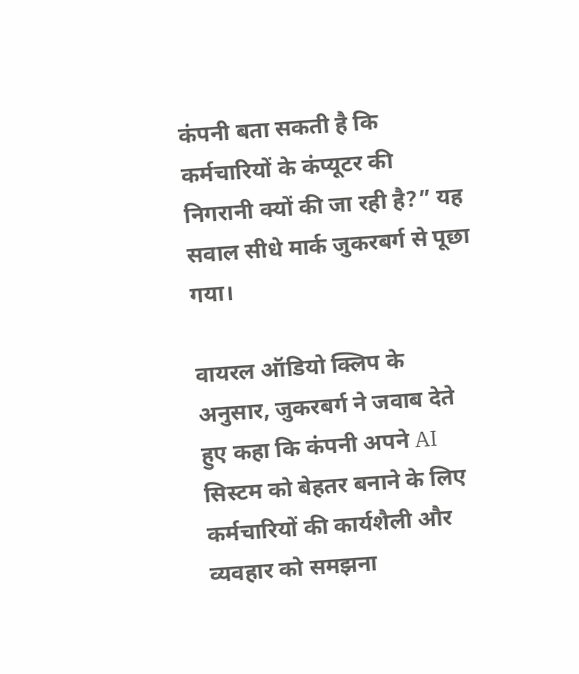कंपनी बता सकती है कि कर्मचारियों के कंप्यूटर की निगरानी क्यों की जा रही है?” यह सवाल सीधे मार्क जुकरबर्ग से पूछा गया।

वायरल ऑडियो क्लिप के अनुसार, जुकरबर्ग ने जवाब देते हुए कहा कि कंपनी अपने AI सिस्टम को बेहतर बनाने के लिए कर्मचारियों की कार्यशैली और व्यवहार को समझना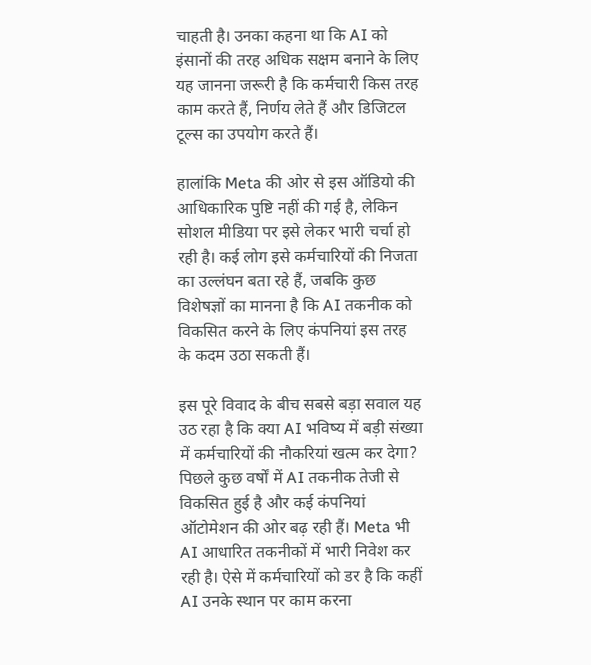चाहती है। उनका कहना था कि AI को इंसानों की तरह अधिक सक्षम बनाने के लिए यह जानना जरूरी है कि कर्मचारी किस तरह काम करते हैं, निर्णय लेते हैं और डिजिटल टूल्स का उपयोग करते हैं।

हालांकि Meta की ओर से इस ऑडियो की आधिकारिक पुष्टि नहीं की गई है, लेकिन सोशल मीडिया पर इसे लेकर भारी चर्चा हो रही है। कई लोग इसे कर्मचारियों की निजता का उल्लंघन बता रहे हैं, जबकि कुछ विशेषज्ञों का मानना है कि AI तकनीक को विकसित करने के लिए कंपनियां इस तरह के कदम उठा सकती हैं।

इस पूरे विवाद के बीच सबसे बड़ा सवाल यह उठ रहा है कि क्या AI भविष्य में बड़ी संख्या में कर्मचारियों की नौकरियां खत्म कर देगा? पिछले कुछ वर्षों में AI तकनीक तेजी से विकसित हुई है और कई कंपनियां ऑटोमेशन की ओर बढ़ रही हैं। Meta भी AI आधारित तकनीकों में भारी निवेश कर रही है। ऐसे में कर्मचारियों को डर है कि कहीं AI उनके स्थान पर काम करना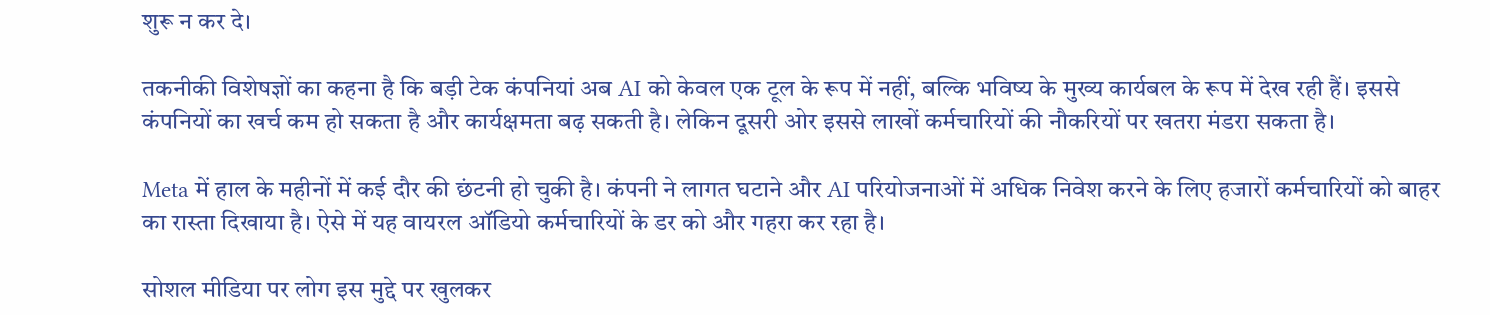शुरू न कर दे।

तकनीकी विशेषज्ञों का कहना है कि बड़ी टेक कंपनियां अब AI को केवल एक टूल के रूप में नहीं, बल्कि भविष्य के मुख्य कार्यबल के रूप में देख रही हैं। इससे कंपनियों का खर्च कम हो सकता है और कार्यक्षमता बढ़ सकती है। लेकिन दूसरी ओर इससे लाखों कर्मचारियों की नौकरियों पर खतरा मंडरा सकता है।

Meta में हाल के महीनों में कई दौर की छंटनी हो चुकी है। कंपनी ने लागत घटाने और AI परियोजनाओं में अधिक निवेश करने के लिए हजारों कर्मचारियों को बाहर का रास्ता दिखाया है। ऐसे में यह वायरल ऑडियो कर्मचारियों के डर को और गहरा कर रहा है।

सोशल मीडिया पर लोग इस मुद्दे पर खुलकर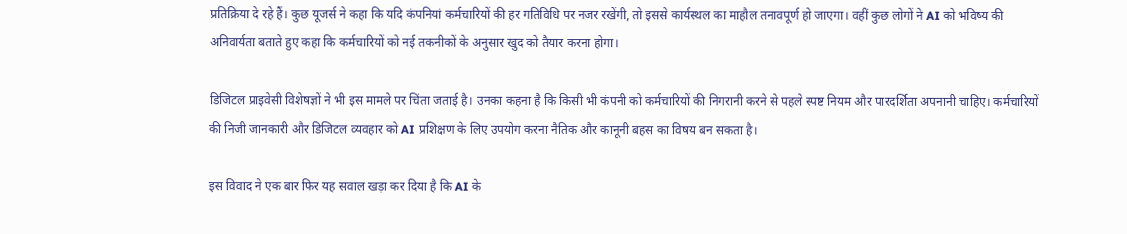प्रतिक्रिया दे रहे हैं। कुछ यूजर्स ने कहा कि यदि कंपनियां कर्मचारियों की हर गतिविधि पर नजर रखेंगी, तो इससे कार्यस्थल का माहौल तनावपूर्ण हो जाएगा। वहीं कुछ लोगों ने AI को भविष्य की अनिवार्यता बताते हुए कहा कि कर्मचारियों को नई तकनीकों के अनुसार खुद को तैयार करना होगा।

डिजिटल प्राइवेसी विशेषज्ञों ने भी इस मामले पर चिंता जताई है। उनका कहना है कि किसी भी कंपनी को कर्मचारियों की निगरानी करने से पहले स्पष्ट नियम और पारदर्शिता अपनानी चाहिए। कर्मचारियों की निजी जानकारी और डिजिटल व्यवहार को AI प्रशिक्षण के लिए उपयोग करना नैतिक और कानूनी बहस का विषय बन सकता है।

इस विवाद ने एक बार फिर यह सवाल खड़ा कर दिया है कि AI के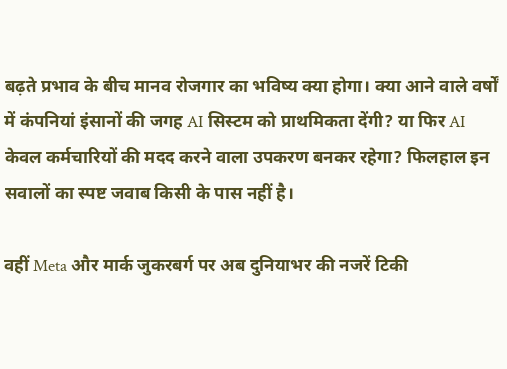बढ़ते प्रभाव के बीच मानव रोजगार का भविष्य क्या होगा। क्या आने वाले वर्षों में कंपनियां इंसानों की जगह AI सिस्टम को प्राथमिकता देंगी? या फिर AI केवल कर्मचारियों की मदद करने वाला उपकरण बनकर रहेगा? फिलहाल इन सवालों का स्पष्ट जवाब किसी के पास नहीं है।

वहीं Meta और मार्क जुकरबर्ग पर अब दुनियाभर की नजरें टिकी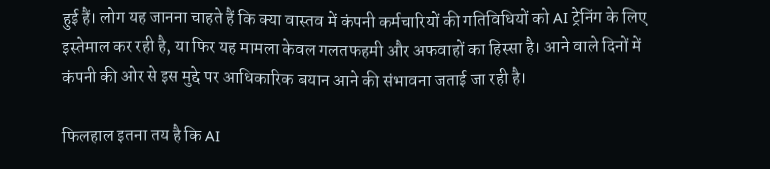हुई हैं। लोग यह जानना चाहते हैं कि क्या वास्तव में कंपनी कर्मचारियों की गतिविधियों को AI ट्रेनिंग के लिए इस्तेमाल कर रही है, या फिर यह मामला केवल गलतफहमी और अफवाहों का हिस्सा है। आने वाले दिनों में कंपनी की ओर से इस मुद्दे पर आधिकारिक बयान आने की संभावना जताई जा रही है।

फिलहाल इतना तय है कि AI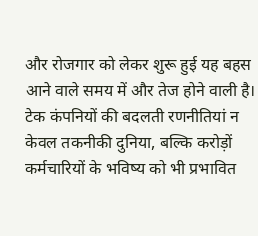और रोजगार को लेकर शुरू हुई यह बहस आने वाले समय में और तेज होने वाली है। टेक कंपनियों की बदलती रणनीतियां न केवल तकनीकी दुनिया, बल्कि करोड़ों कर्मचारियों के भविष्य को भी प्रभावित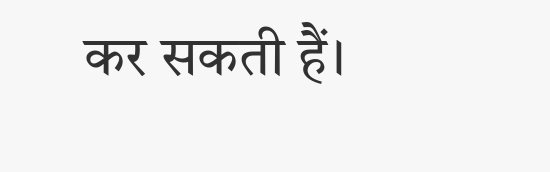कर सकती हैं।